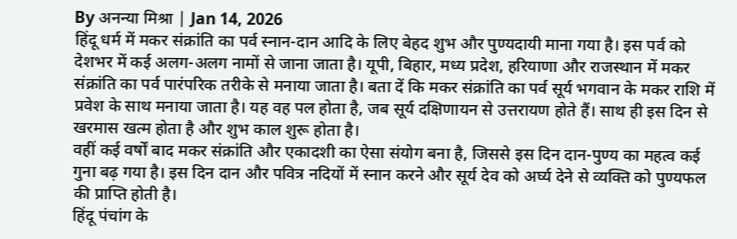By अनन्या मिश्रा | Jan 14, 2026
हिंदू धर्म में मकर संक्रांति का पर्व स्नान-दान आदि के लिए बेहद शुभ और पुण्यदायी माना गया है। इस पर्व को देशभर में कई अलग-अलग नामों से जाना जाता है। यूपी, बिहार, मध्य प्रदेश, हरियाणा और राजस्थान में मकर संक्रांति का पर्व पारंपरिक तरीके से मनाया जाता है। बता दें कि मकर संक्रांति का पर्व सूर्य भगवान के मकर राशि में प्रवेश के साथ मनाया जाता है। यह वह पल होता है, जब सूर्य दक्षिणायन से उत्तरायण होते हैं। साथ ही इस दिन से खरमास खत्म होता है और शुभ काल शुरू होता है।
वहीं कई वर्षों बाद मकर संक्रांति और एकादशी का ऐसा संयोग बना है, जिससे इस दिन दान-पुण्य का महत्व कई गुना बढ़ गया है। इस दिन दान और पवित्र नदियों में स्नान करने और सूर्य देव को अर्घ्य देने से व्यक्ति को पुण्यफल की प्राप्ति होती है।
हिंदू पंचांग के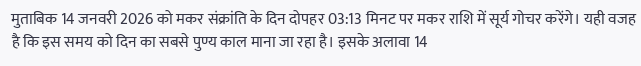मुताबिक 14 जनवरी 2026 को मकर संक्रांति के दिन दोपहर 03:13 मिनट पर मकर राशि में सूर्य गोचर करेंगे। यही वजह है कि इस समय को दिन का सबसे पुण्य काल माना जा रहा है। इसके अलावा 14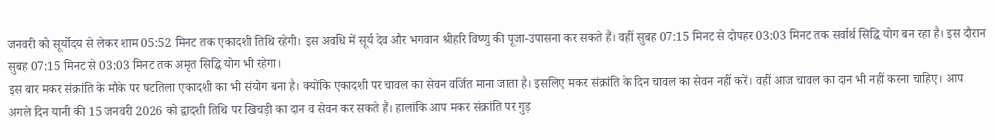जनवरी को सूर्योदय से लेकर शाम 05:52 मिनट तक एकादशी तिथि रहेगी। इस अवधि में सूर्य देव और भगवान श्रीहरि विष्णु की पूजा-उपासना कर सकते हैं। वहीं सुबह 07:15 मिनट से दोपहर 03:03 मिनट तक सर्वार्थ सिद्धि योग बन रहा है। इस दौरान सुबह 07:15 मिनट से 03:03 मिनट तक अमृत सिद्धि योग भी रहेगा।
इस बार मकर संक्रांति के मौके पर षटतिला एकादशी का भी संयोग बना है। क्योंकि एकादशी पर चावल का सेवन वर्जित माना जाता है। इसलिए मकर संक्रांति के दिन चावल का सेवन नहीं करें। वहीं आज चावल का दान भी नहीं करना चाहिए। आप अगले दिन यानी की 15 जनवरी 2026 को द्वादशी तिथि पर खिचड़ी का दान व सेवन कर सकते हैं। हालांकि आप मकर संक्रांति पर गुड़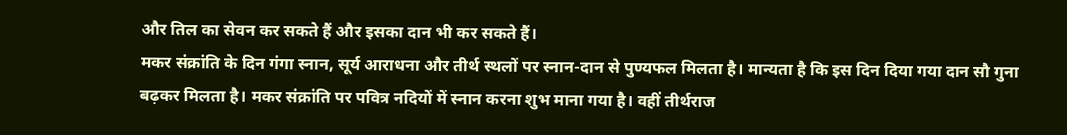और तिल का सेवन कर सकते हैं और इसका दान भी कर सकते हैं।
मकर संक्रांति के दिन गंगा स्नान, सूर्य आराधना और तीर्थ स्थलों पर स्नान-दान से पुण्यफल मिलता है। मान्यता है कि इस दिन दिया गया दान सौ गुना बढ़कर मिलता है। मकर संक्रांति पर पवित्र नदियों में स्नान करना शुभ माना गया है। वहीं तीर्थराज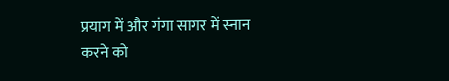प्रयाग में और गंगा सागर में स्नान करने को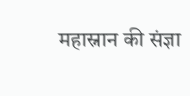महास्नान की संज्ञा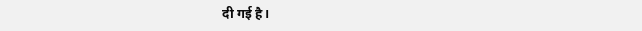दी गई है।